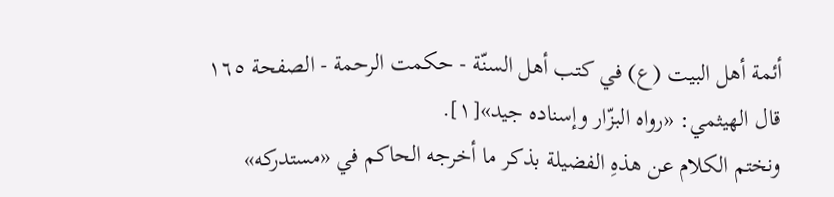أئمة أهل البيت (ع) في كتب أهل السنّة - حكمت الرحمة - الصفحة ١٦٥
قال الهيثمي: «رواه البزّار وإسناده جيد»[١].
ونختم الكلام عن هذهِ الفضيلة بذكر ما أخرجه الحاكم في «مستدركه»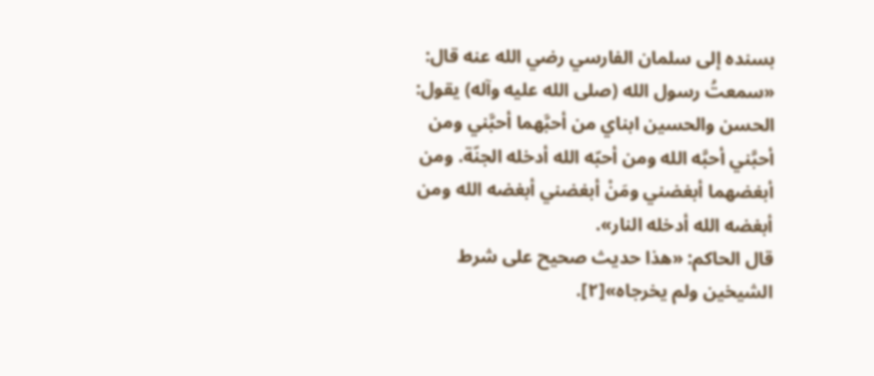بسنده إلى سلمان الفارسي رضي الله عنه قال: «سمعتُ رسول الله (صلى الله عليه وآله) يقول: الحسن والحسين ابناي من أحبَّهما أحبَّني ومن أحبَّني أحبَّه الله ومن أحبّه الله أدخله الجنّة. ومن أبغضهما أبغضني ومَنْ أبغضني أبغضه الله ومن أبغضه الله أدخله النار».
قال الحاكم: «هذا حديث صحيح على شرط الشيخين ولم يخرجاه»[٢].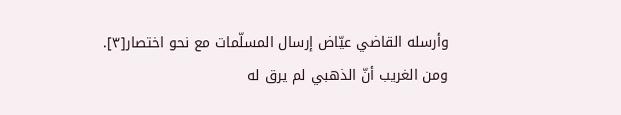وأرسله القاضي عيّاض إرسال المسلّمات مع نحو اختصار[٣].
ومن الغريب أنّ الذهبي لم يرق له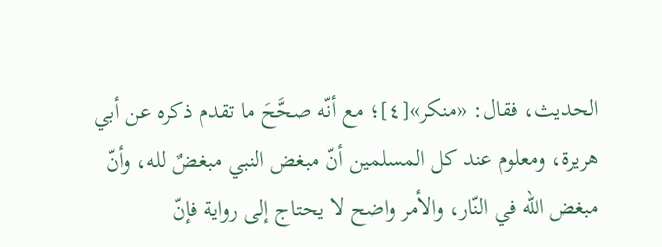الحديث، فقال: «منكر»[٤]؛ مع أنّه صحَّحَ ما تقدم ذكره عن أبي هريرة، ومعلوم عند كل المسلمين أنّ مبغض النبي مبغضٌ لله، وأنّ مبغض الله في النّار، والأمر واضح لا يحتاج إلى رواية فإنّ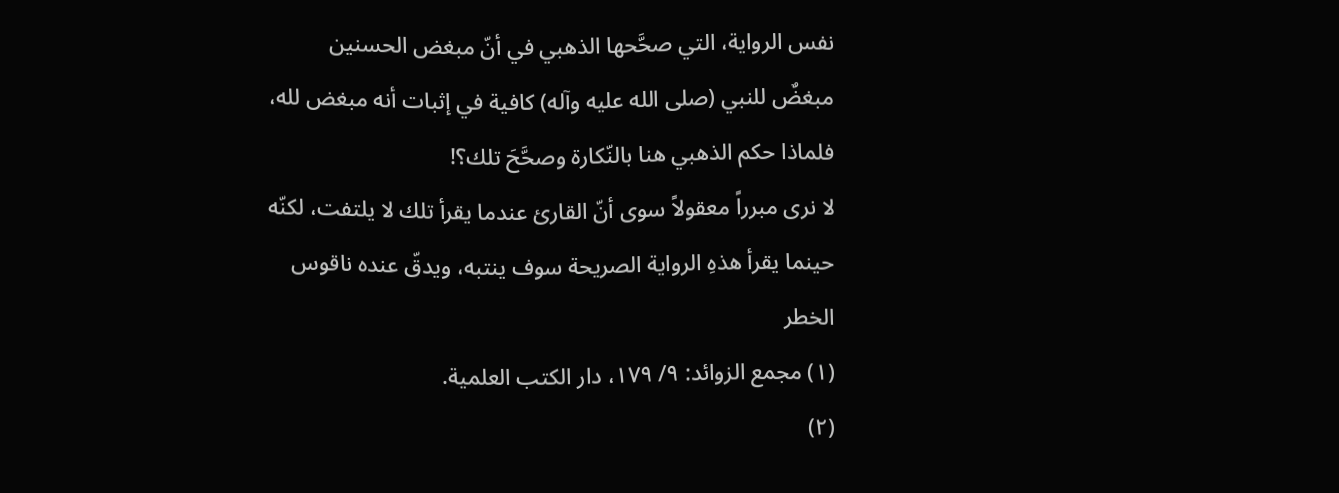نفس الرواية، التي صحَّحها الذهبي في أنّ مبغض الحسنين مبغضٌ للنبي (صلى الله عليه وآله) كافية في إثبات أنه مبغض لله، فلماذا حكم الذهبي هنا بالنّكارة وصحَّحَ تلك؟!
لا نرى مبرراً معقولاً سوى أنّ القارئ عندما يقرأ تلك لا يلتفت، لكنّه حينما يقرأ هذهِ الرواية الصريحة سوف ينتبه، ويدقّ عنده ناقوس الخطر
(١) مجمع الزوائد: ٩/ ١٧٩، دار الكتب العلمية.
(٢)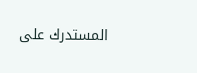المستدرك على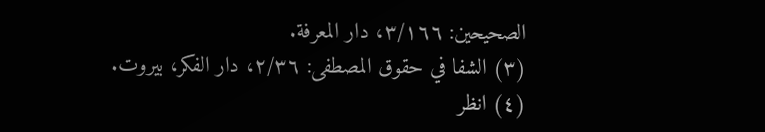الصحيحين: ٣/١٦٦، دار المعرفة.
(٣) الشفا في حقوق المصطفى: ٢/٣٦، دار الفكر، بيروت.
(٤) انظر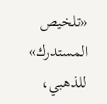«تلخيص المستدرك» للذهبي،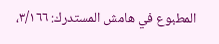المطبوع في هامش المستدرك: ٣/١٦٦،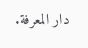دار المعرفة.